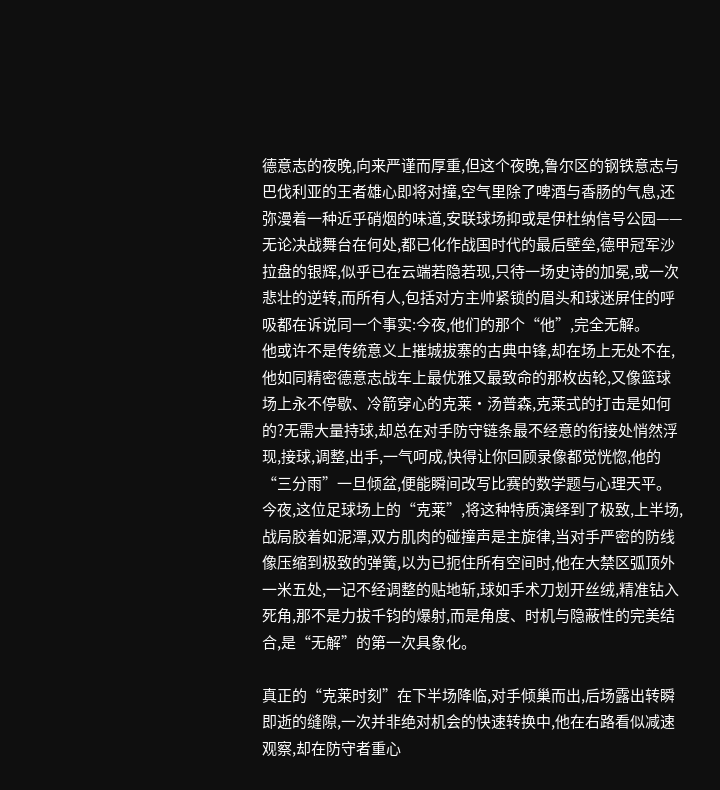德意志的夜晚,向来严谨而厚重,但这个夜晚,鲁尔区的钢铁意志与巴伐利亚的王者雄心即将对撞,空气里除了啤酒与香肠的气息,还弥漫着一种近乎硝烟的味道,安联球场抑或是伊杜纳信号公园——无论决战舞台在何处,都已化作战国时代的最后壁垒,德甲冠军沙拉盘的银辉,似乎已在云端若隐若现,只待一场史诗的加冕,或一次悲壮的逆转,而所有人,包括对方主帅紧锁的眉头和球迷屏住的呼吸都在诉说同一个事实:今夜,他们的那个“他”,完全无解。
他或许不是传统意义上摧城拔寨的古典中锋,却在场上无处不在,他如同精密德意志战车上最优雅又最致命的那枚齿轮,又像篮球场上永不停歇、冷箭穿心的克莱·汤普森,克莱式的打击是如何的?无需大量持球,却总在对手防守链条最不经意的衔接处悄然浮现,接球,调整,出手,一气呵成,快得让你回顾录像都觉恍惚,他的“三分雨”一旦倾盆,便能瞬间改写比赛的数学题与心理天平。
今夜,这位足球场上的“克莱”,将这种特质演绎到了极致,上半场,战局胶着如泥潭,双方肌肉的碰撞声是主旋律,当对手严密的防线像压缩到极致的弹簧,以为已扼住所有空间时,他在大禁区弧顶外一米五处,一记不经调整的贴地斩,球如手术刀划开丝绒,精准钻入死角,那不是力拔千钧的爆射,而是角度、时机与隐蔽性的完美结合,是“无解”的第一次具象化。

真正的“克莱时刻”在下半场降临,对手倾巢而出,后场露出转瞬即逝的缝隙,一次并非绝对机会的快速转换中,他在右路看似减速观察,却在防守者重心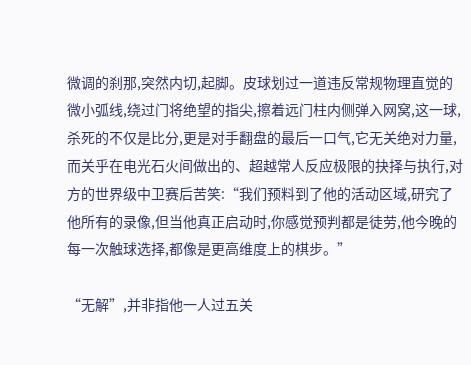微调的刹那,突然内切,起脚。皮球划过一道违反常规物理直觉的微小弧线,绕过门将绝望的指尖,擦着远门柱内侧弹入网窝,这一球,杀死的不仅是比分,更是对手翻盘的最后一口气,它无关绝对力量,而关乎在电光石火间做出的、超越常人反应极限的抉择与执行,对方的世界级中卫赛后苦笑:“我们预料到了他的活动区域,研究了他所有的录像,但当他真正启动时,你感觉预判都是徒劳,他今晚的每一次触球选择,都像是更高维度上的棋步。”

“无解”,并非指他一人过五关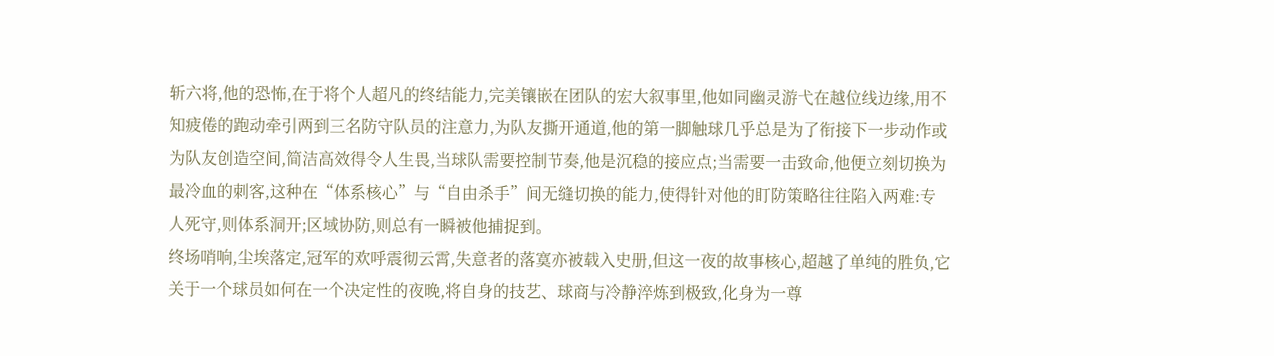斩六将,他的恐怖,在于将个人超凡的终结能力,完美镶嵌在团队的宏大叙事里,他如同幽灵游弋在越位线边缘,用不知疲倦的跑动牵引两到三名防守队员的注意力,为队友撕开通道,他的第一脚触球几乎总是为了衔接下一步动作或为队友创造空间,简洁高效得令人生畏,当球队需要控制节奏,他是沉稳的接应点;当需要一击致命,他便立刻切换为最冷血的刺客,这种在“体系核心”与“自由杀手”间无缝切换的能力,使得针对他的盯防策略往往陷入两难:专人死守,则体系洞开;区域协防,则总有一瞬被他捕捉到。
终场哨响,尘埃落定,冠军的欢呼震彻云霄,失意者的落寞亦被载入史册,但这一夜的故事核心,超越了单纯的胜负,它关于一个球员如何在一个决定性的夜晚,将自身的技艺、球商与冷静淬炼到极致,化身为一尊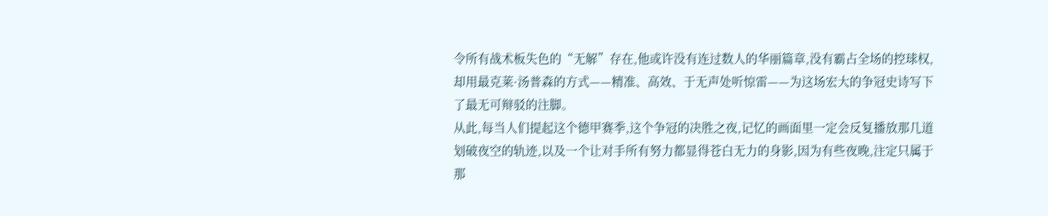令所有战术板失色的“无解”存在,他或许没有连过数人的华丽篇章,没有霸占全场的控球权,却用最克莱·汤普森的方式——精准、高效、于无声处听惊雷——为这场宏大的争冠史诗写下了最无可辩驳的注脚。
从此,每当人们提起这个德甲赛季,这个争冠的决胜之夜,记忆的画面里一定会反复播放那几道划破夜空的轨迹,以及一个让对手所有努力都显得苍白无力的身影,因为有些夜晚,注定只属于那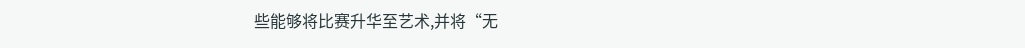些能够将比赛升华至艺术,并将“无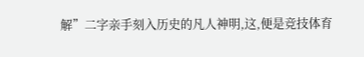解”二字亲手刻入历史的凡人神明,这,便是竞技体育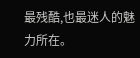最残酷,也最迷人的魅力所在。